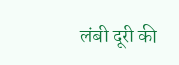लंबी दूरी की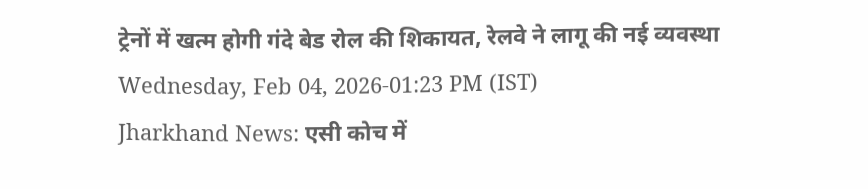ट्रेनों में खत्म होगी गंदे बेड रोल की शिकायत, रेलवे ने लागू की नई व्यवस्था
Wednesday, Feb 04, 2026-01:23 PM (IST)
Jharkhand News: एसी कोच में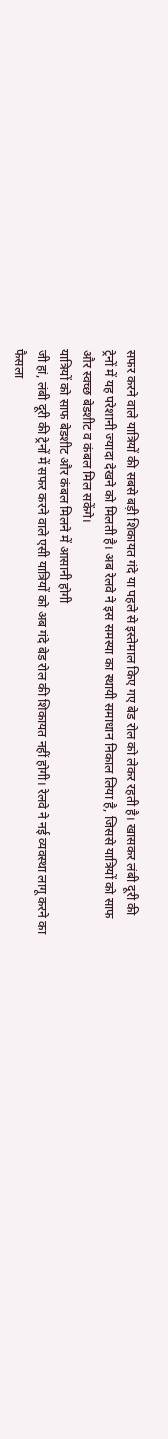सफर करने वाले यात्रियों की सबसे बड़ी शिकायत गंदे या पहले से इस्तेमाल किए गए बेड रोल को लेकर रहती है। खासकर लंबी दूरी की ट्रेनों में यह परेशानी ज्यादा देखने को मिलती है। अब रेलवे ने इस समस्या का स्थायी समाधान निकाल लिया है, जिससे यात्रियों को साफ और स्वच्छ बेडशीट व कंबल मिल सकेंगे।
यात्रियों को साफ बेडशीट और कंबल मिलने में आसानी होगी
जी हां, लंबी दूरी की ट्रेनों में सफर करने वाले एसी यात्रियों को अब गंदे बेड रोल की शिकायत नहीं होगी। रेलवे ने नई व्यवस्था लागू करने का फैसला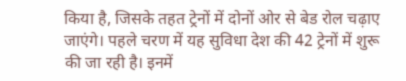किया है, जिसके तहत ट्रेनों में दोनों ओर से बेड रोल चढ़ाए जाएंगे। पहले चरण में यह सुविधा देश की 42 ट्रेनों में शुरू की जा रही है। इनमें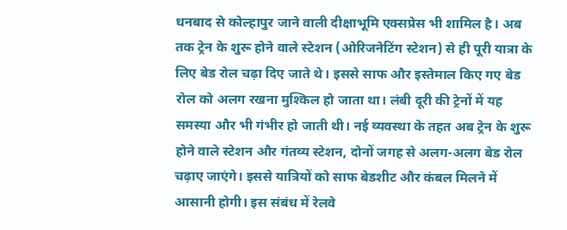धनबाद से कोल्हापुर जाने वाली दीक्षाभूमि एक्सप्रेस भी शामिल है। अब तक ट्रेन के शुरू होने वाले स्टेशन (ओरिजनेटिंग स्टेशन) से ही पूरी यात्रा के लिए बेड रोल चढ़ा दिए जाते थे। इससे साफ और इस्तेमाल किए गए बेड रोल को अलग रखना मुश्किल हो जाता था। लंबी दूरी की ट्रेनों में यह समस्या और भी गंभीर हो जाती थी। नई व्यवस्था के तहत अब ट्रेन के शुरू होने वाले स्टेशन और गंतव्य स्टेशन, दोनों जगह से अलग-अलग बेड रोल चढ़ाए जाएंगे। इससे यात्रियों को साफ बेडशीट और कंबल मिलने में आसानी होगी। इस संबंध में रेलवे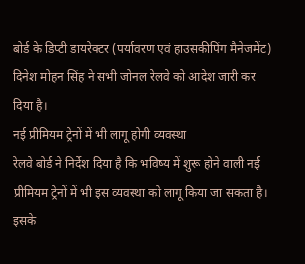बोर्ड के डिप्टी डायरेक्टर (पर्यावरण एवं हाउसकीपिंग मैनेजमेंट) दिनेश मोहन सिंह ने सभी जोनल रेलवे को आदेश जारी कर दिया है।
नई प्रीमियम ट्रेनों में भी लागू होगी व्यवस्था
रेलवे बोर्ड ने निर्देश दिया है कि भविष्य में शुरू होने वाली नई प्रीमियम ट्रेनों में भी इस व्यवस्था को लागू किया जा सकता है। इसके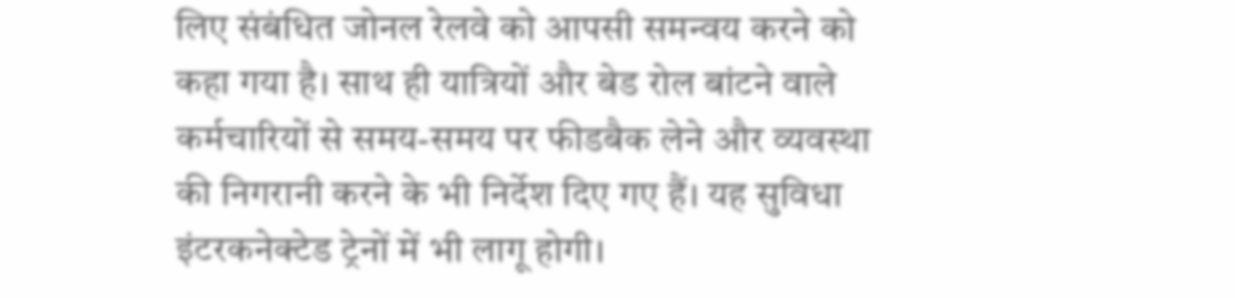लिए संबंधित जोनल रेलवे को आपसी समन्वय करने को कहा गया है। साथ ही यात्रियों और बेड रोल बांटने वाले कर्मचारियों से समय-समय पर फीडबैक लेने और व्यवस्था की निगरानी करने के भी निर्देश दिए गए हैं। यह सुविधा इंटरकनेक्टेड ट्रेनों में भी लागू होगी।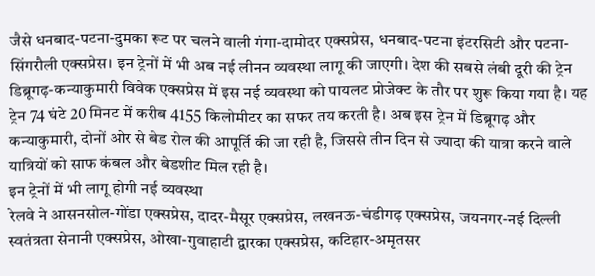जैसे धनबाद-पटना-दुमका रूट पर चलने वाली गंगा-दामोदर एक्सप्रेस, धनबाद-पटना इंटरसिटी और पटना-सिंगरौली एक्सप्रेस। इन ट्रेनों में भी अब नई लीनन व्यवस्था लागू की जाएगी। देश की सबसे लंबी दूरी की ट्रेन डिब्रूगढ़-कन्याकुमारी विवेक एक्सप्रेस में इस नई व्यवस्था को पायलट प्रोजेक्ट के तौर पर शुरू किया गया है। यह ट्रेन 74 घंटे 20 मिनट में करीब 4155 किलोमीटर का सफर तय करती है। अब इस ट्रेन में डिब्रूगढ़ और कन्याकुमारी, दोनों ओर से बेड रोल की आपूर्ति की जा रही है, जिससे तीन दिन से ज्यादा की यात्रा करने वाले यात्रियों को साफ कंबल और बेडशीट मिल रही है।
इन ट्रेनों में भी लागू होगी नई व्यवस्था
रेलवे ने आसनसोल-गोंडा एक्सप्रेस, दादर-मैसूर एक्सप्रेस, लखनऊ-चंडीगढ़ एक्सप्रेस, जयनगर-नई दिल्ली स्वतंत्रता सेनानी एक्सप्रेस, ओखा-गुवाहाटी द्वारका एक्सप्रेस, कटिहार-अमृतसर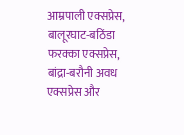आम्रपाली एक्सप्रेस, बालूरघाट-बठिंडा फरक्का एक्सप्रेस, बांद्रा-बरौनी अवध एक्सप्रेस और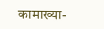कामाख्या-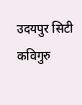उदयपुर सिटी कविगुरु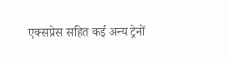एक्सप्रेस सहित कई अन्य ट्रेनों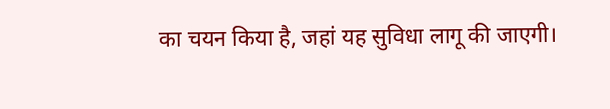का चयन किया है, जहां यह सुविधा लागू की जाएगी।